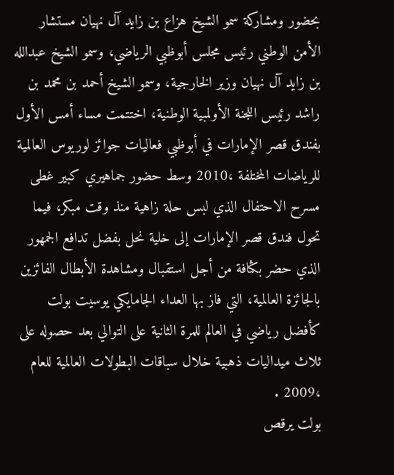بحضور ومشاركة سمو الشيخ هزاع بن زايد آل نهيان مستشار الأمن الوطني رئيس مجلس أبوظبي الرياضي، وسمو الشيخ عبدالله بن زايد آل نهيان وزير الخارجية، وسمو الشيخ أحمد بن محمد بن راشد رئيس اللجنة الأولمبية الوطنية، اختتمت مساء أمس الأول بفندق قصر الإمارات في أبوظبي فعاليات جوائز لوريوس العالمية للرياضات المختلفة ،2010 وسط حضور جماهيري كبير غطى مسرح الاحتفال الذي لبس حلة زاهية منذ وقت مبكر، فيما تحول فندق قصر الإمارات إلى خلية نحل بفضل تدافع الجمهور الذي حضر بكثافة من أجل استقبال ومشاهدة الأبطال الفائزين بالجائزة العالمية، التي فاز بها العداء الجامايكي يوسيت بولت كأفضل رياضي في العالم للمرة الثانية على التوالي بعد حصوله على ثلاث ميداليات ذهبية خلال سباقات البطولات العالمية للعام ،2009 .
بولت يرقص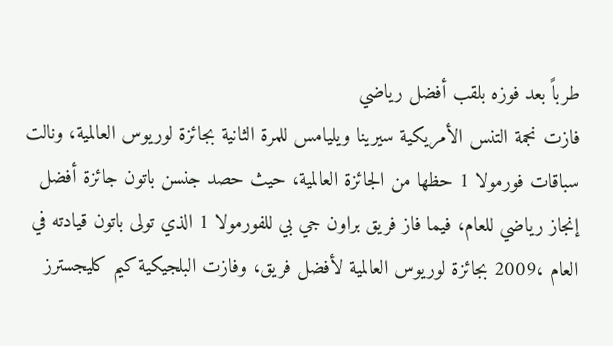طرباً بعد فوزه بلقب أفضل رياضي
فازت نجمة التنس الأمريكية سيرينا ويليامس للمرة الثانية بجائزة لوريوس العالمية، ونالت سباقات فورمولا 1 حظها من الجائزة العالمية، حيث حصد جنسن باتون جائزة أفضل إنجاز رياضي للعام، فيما فاز فريق براون جي بي للفورمولا 1 الذي تولى باتون قيادته في العام ،2009 بجائزة لوريوس العالمية لأفضل فريق، وفازت البلجيكية كيم كليجسترز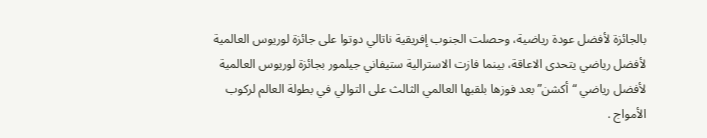بالجائزة لأفضل عودة رياضية، وحصلت الجنوب إفريقية ناتالي دوتوا على جائزة لوريوس العالمية لأفضل رياضي يتحدى الاعاقة، بينما فازت الاسترالية ستيفاني جيلمور بجائزة لوريوس العالمية لأفضل رياضي “أكشن” بعد فوزها بلقبها العالمي الثالث على التوالي في بطولة العالم لركوب الأمواج .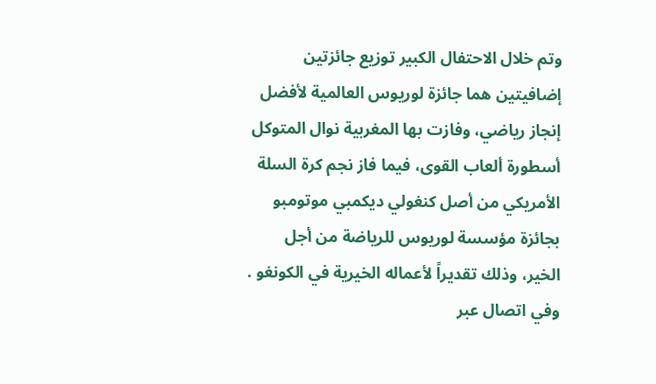وتم خلال الاحتفال الكبير توزيع جائزتين إضافيتين هما جائزة لوريوس العالمية لأفضل إنجاز رياضي، وفازت بها المغربية نوال المتوكل أسطورة ألعاب القوى، فيما فاز نجم كرة السلة الأمريكي من أصل كنغولي ديكمبي موتومبو بجائزة مؤسسة لوريوس للرياضة من أجل الخير، وذلك تقديراً لأعماله الخيرية في الكونغو .
وفي اتصال عبر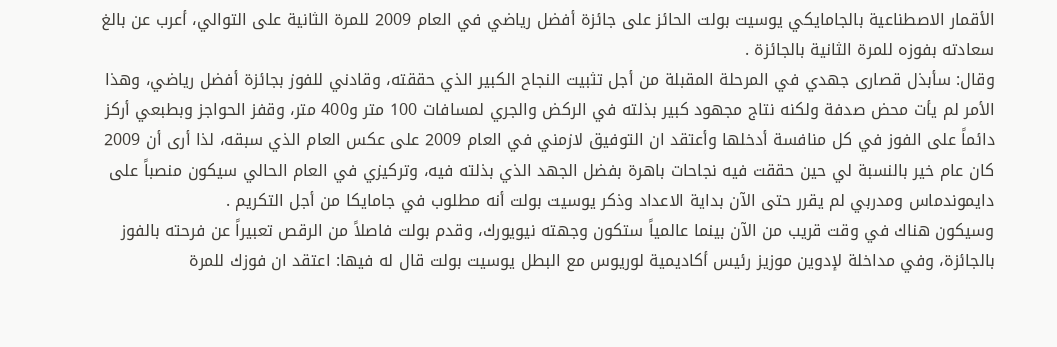الأقمار الاصطناعية بالجامايكي يوسيت بولت الحائز على جائزة أفضل رياضي في العام 2009 للمرة الثانية على التوالي، أعرب عن بالغ سعادته بفوزه للمرة الثانية بالجائزة .
وقال: سأبذل قصارى جهدي في المرحلة المقبلة من أجل تثبيت النجاح الكبير الذي حققته، وقادني للفوز بجائزة أفضل رياضي، وهذا الأمر لم يأت محض صدفة ولكنه نتاج مجهود كبير بذلته في الركض والجري لمسافات 100 متر و400 متر، وقفز الحواجز وبطبعي أركز دائماً على الفوز في كل منافسة أدخلها وأعتقد ان التوفيق لازمني في العام 2009 على عكس العام الذي سبقه، لذا أرى أن 2009 كان عام خير بالنسبة لي حين حققت فيه نجاحات باهرة بفضل الجهد الذي بذلته فيه، وتركيزي في العام الحالي سيكون منصباً على دايموندماس ومدربي لم يقرر حتى الآن بداية الاعداد وذكر يوسيت بولت أنه مطلوب في جامايكا من أجل التكريم .
وسيكون هناك في وقت قريب من الآن بينما عالمياً ستكون وجهته نيويورك، وقدم بولت فاصلاً من الرقص تعبيراً عن فرحته بالفوز بالجائزة، وفي مداخلة لإدوين موزيز رئيس أكاديمية لوريوس مع البطل يوسيت بولت قال له فيها: اعتقد ان فوزك للمرة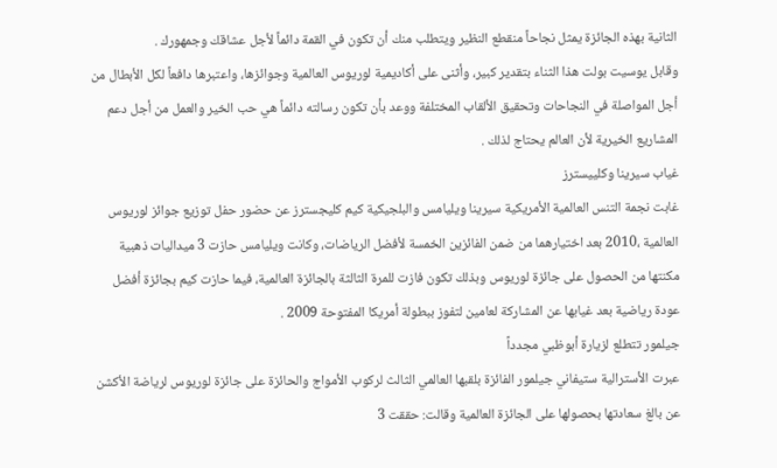الثانية بهذه الجائزة يمثل نجاحاً منقطع النظير ويتطلب منك أن تكون في القمة دائماً لأجل عشاقك وجمهورك .
وقابل يوسيت بولت هذا الثناء بتقدير كبير، وأثنى على أكاديمية لوريوس العالمية وجوائزها، واعتبرها دافعاً لكل الأبطال من أجل المواصلة في النجاحات وتحقيق الألقاب المختلفة ووعد بأن تكون رسالته دائماً هي حب الخير والعمل من أجل دعم المشاريع الخيرية لأن العالم يحتاج لذلك .
غياب سيرينا وكلييسترز
غابت نجمة التنس العالمية الأمريكية سيرينا ويليامس والبلجيكية كيم كليجسترز عن حضور حفل توزيع جوائز لوريوس العالمية ،2010 بعد اختيارهما من ضمن الفائزين الخمسة لأفضل الرياضات، وكانت ويليامس حازت 3 ميداليات ذهبية مكنتها من الحصول على جائزة لوريوس وبذلك تكون فازت للمرة الثالثة بالجائزة العالمية، فيما حازت كيم بجائزة أفضل عودة رياضية بعد غيابها عن المشاركة لعامين لتفوز ببطولة أمريكا المفتوحة 2009 .
جيلمور تتطلع لزيارة أبوظبي مجدداً
عبرت الأسترالية ستيفاني جيلمور الفائزة بلقبها العالمي الثالث لركوب الأمواج والحائزة على جائزة لوريوس لرياضة الأكشن عن بالغ سعادتها بحصولها على الجائزة العالمية وقالت: حققت 3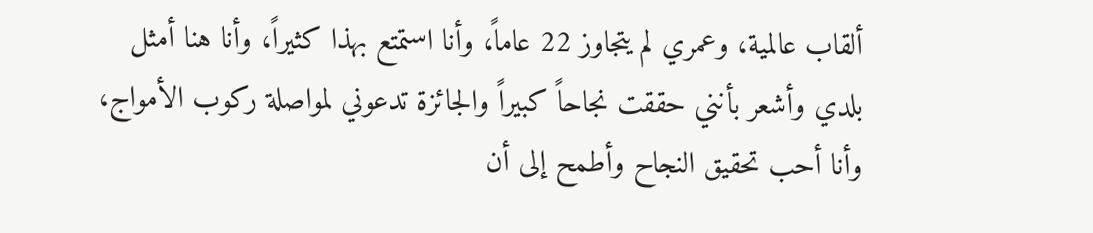ألقاب عالمية، وعمري لم يتجاوز 22 عاماً، وأنا استمتع بهذا كثيراً، وأنا هنا أمثل بلدي وأشعر بأنني حققت نجاحاً كبيراً والجائزة تدعوني لمواصلة ركوب الأمواج، وأنا أحب تحقيق النجاح وأطمح إلى أن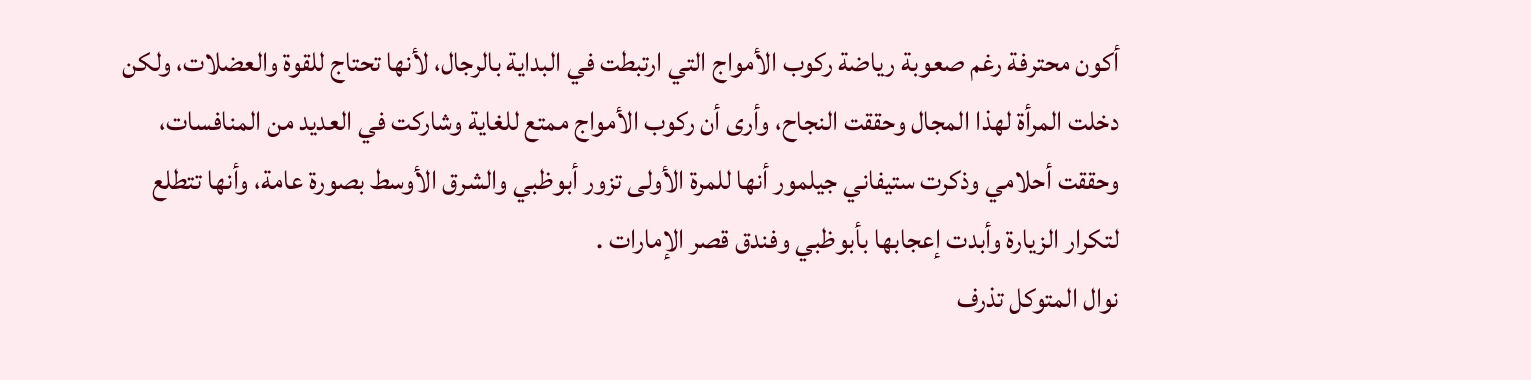أكون محترفة رغم صعوبة رياضة ركوب الأمواج التي ارتبطت في البداية بالرجال، لأنها تحتاج للقوة والعضلات، ولكن دخلت المرأة لهذا المجال وحققت النجاح، وأرى أن ركوب الأمواج ممتع للغاية وشاركت في العديد من المنافسات، وحققت أحلامي وذكرت ستيفاني جيلمور أنها للمرة الأولى تزور أبوظبي والشرق الأوسط بصورة عامة، وأنها تتطلع لتكرار الزيارة وأبدت إعجابها بأبوظبي وفندق قصر الإمارات .
نوال المتوكل تذرف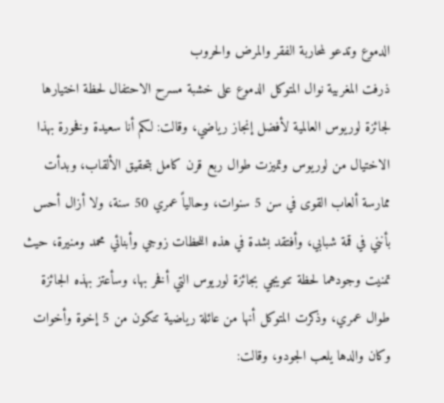الدموع وتدعو لمحاربة الفقر والمرض والحروب
ذرفت المغربية نوال المتوكل الدموع على خشبة مسرح الاحتفال لحظة اختيارها لجائزة لوريوس العالمية لأفضل إنجاز رياضي، وقالت: لكم أنا سعيدة وفخورة بهذا الاختيال من لوريوس وتميزت طوال ربع قرن كامل بتحقيق الألقاب، وبدأت ممارسة ألعاب القوى في سن 5 سنوات، وحالياً عمري 50 سنة، ولا أزال أحس بأنني في قمة شبابي، وأفتقد بشدة في هذه اللحظات زوجي وأبنائي محمد ومنيرة، حيث تمنيت وجودهما لحظة تتويجي بجائزة لوريوس التي أفخر بها، وسأعتز بهذه الجائزة طوال عمري، وذكرت المتوكل أنها من عائلة رياضية تتكون من 5 إخوة وأخوات وكان والدها يلعب الجودو، وقالت: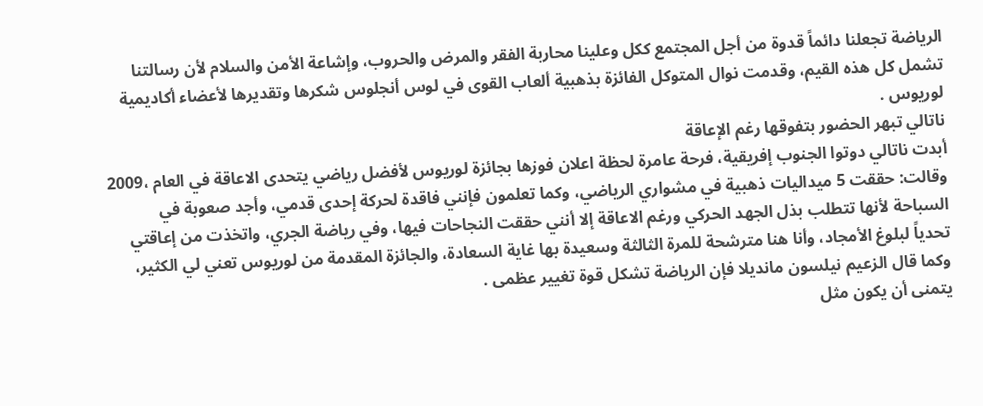الرياضة تجعلنا دائماً قدوة من أجل المجتمع ككل وعلينا محاربة الفقر والمرض والحروب، وإشاعة الأمن والسلام لأن رسالتنا تشمل كل هذه القيم، وقدمت نوال المتوكل الفائزة بذهبية ألعاب القوى في لوس أنجلوس شكرها وتقديرها لأعضاء أكاديمية لوريوس .
ناتالي تبهر الحضور بتفوقها رغم الإعاقة
أبدت ناتالي دوتوا الجنوب إفريقية، فرحة عامرة لحظة اعلان فوزها بجائزة لوريوس لأفضل رياضي يتحدى الاعاقة في العام ،2009 وقالت: حققت 5 ميداليات ذهبية في مشواري الرياضي، وكما تعلمون فإنني فاقدة لحركة إحدى قدمي، وأجد صعوبة في السباحة لأنها تتطلب بذل الجهد الحركي ورغم الاعاقة إلا أنني حققت النجاحات فيها، وفي رياضة الجري، واتخذت من إعاقتي تحدياً لبلوغ الأمجاد، وأنا هنا مترشحة للمرة الثالثة وسعيدة بها غاية السعادة، والجائزة المقدمة من لوريوس تعني لي الكثير، وكما قال الزعيم نيلسون مانديلا فإن الرياضة تشكل قوة تغيير عظمى .
يتمنى أن يكون مثل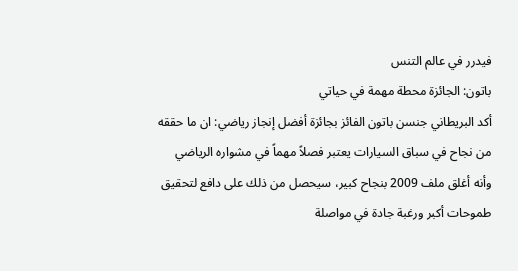فيدرر في عالم التنس
باتون: الجائزة محطة مهمة في حياتي
أكد البريطاني جنسن باتون الفائز بجائزة أفضل إنجاز رياضي: ان ما حققه من نجاح في سباق السيارات يعتبر فصلاً مهماً في مشواره الرياضي وأنه أغلق ملف 2009 بنجاح كبير، سيحصل من ذلك على دافع لتحقيق طموحات أكبر ورغبة جادة في مواصلة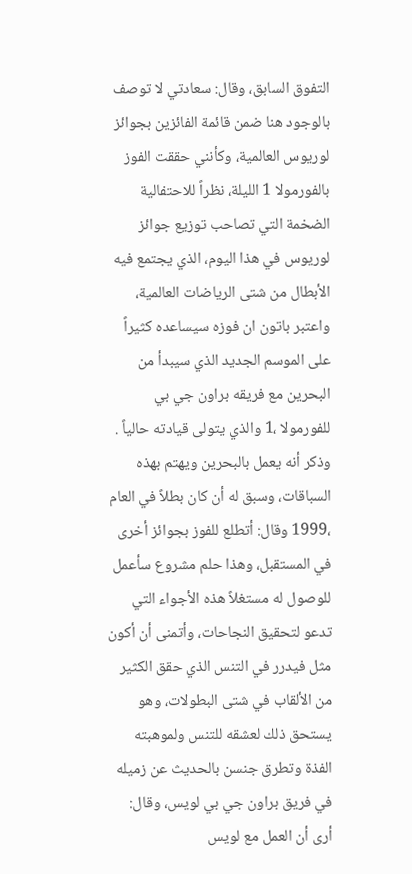التفوق السابق، وقال: سعادتي لا توصف بالوجود هنا ضمن قائمة الفائزين بجوائز لوريوس العالمية، وكأنني حققت الفوز بالفورمولا 1 الليلة، نظراً للاحتفالية الضخمة التي تصاحب توزيع جوائز لوريوس في هذا اليوم، الذي يجتمع فيه الأبطال من شتى الرياضات العالمية، واعتبر باتون ان فوزه سيساعده كثيراً على الموسم الجديد الذي سيبدأ من البحرين مع فريقه براون جي بي للفورمولا ،1 والذي يتولى قيادته حالياً .
وذكر أنه يعمل بالبحرين ويهتم بهذه السباقات، وسبق له أن كان بطلاً في العام ،1999 وقال: أتطلع للفوز بجوائز أخرى في المستقبل، وهذا حلم مشروع سأعمل للوصول له مستغلاً هذه الأجواء التي تدعو لتحقيق النجاحات، وأتمنى أن أكون مثل فيدرر في التنس الذي حقق الكثير من الألقاب في شتى البطولات، وهو يستحق ذلك لعشقه للتنس ولموهبته الفذة وتطرق جنسن بالحديث عن زميله في فريق براون جي بي لويس، وقال: أرى أن العمل مع لويس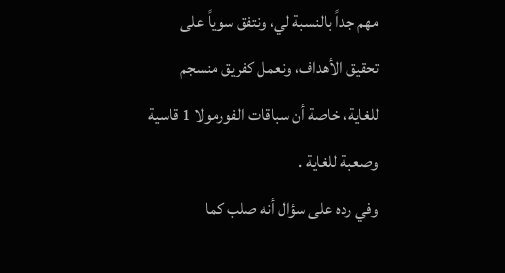مهم جداً بالنسبة لي، ونتفق سوياً على تحقيق الأهداف، ونعمل كفريق منسجم للغاية، خاصة أن سباقات الفورمولا 1 قاسية وصعبة للغاية .
وفي رده على سؤال أنه صلب كما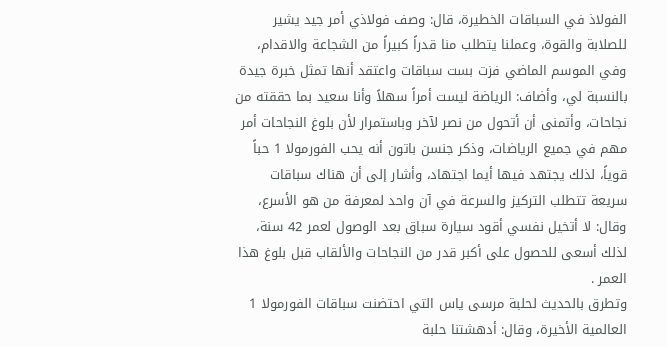الفولاذ في السباقات الخطيرة، قال: وصف فولاذي أمر جيد يشير للصلابة والقوة، وعملنا يتطلب منا قدراً كبيراً من الشجاعة والاقدام، وفي الموسم الماضي فزت بست سباقات واعتقد أنها تمثل خبرة جيدة بالنسبة لي، وأضاف: الرياضة ليست أمراً سهلاً وأنا سعيد بما حققته من نجاحات، وأتمنى أن أتحول من نصر لآخر وباستمرار لأن بلوغ النجاحات أمر مهم في جميع الرياضات، وذكر جنسن باتون أنه يحب الفورمولا 1 حباً قوياً، لذلك يجتهد فيها أيما اجتهاد، وأشار إلى أن هناك سباقات سريعة تتطلب التركيز والسرعة في آن واحد لمعرفة من هو الأسرع، وقال: لا أتخيل نفسي أقود سيارة سباق بعد الوصول لعمر 42 سنة، لذلك أسعى للحصول على أكبر قدر من النجاحات والألقاب قبل بلوغ هذا العمر .
وتطرق بالحديث لحلبة مرسى ياس التي احتضنت سباقات الفورمولا 1 العالمية الأخيرة، وقال: أدهشتنا حلبة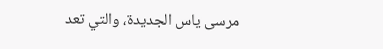مرسى ياس الجديدة، والتي تعد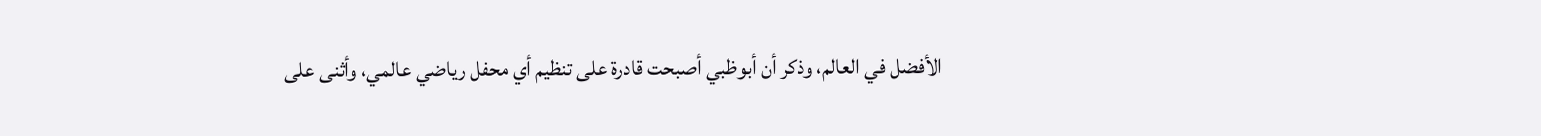الأفضل في العالم، وذكر أن أبوظبي أصبحت قادرة على تنظيم أي محفل رياضي عالمي، وأثنى على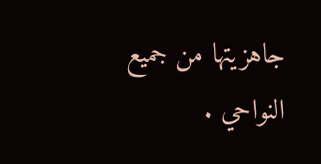جاهزيتها من جميع النواحي .